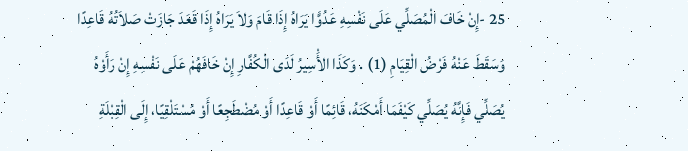25 -إِنْ خَافَ الْمُصَلِّي عَلَى نَفْسِهِ عَدُوًّا يَرَاهُ إِذَا قَامَ وَلاَ يَرَاهُ إِذَا قَعَدَ جَازَتْ صَلاَتُهُ قَاعِدًا وَسَقَطَ عَنْهُ فَرْضُ الْقِيَامِ (1) . وَكَذَا الأَْسِيرُ لَدَى الْكُفَّارِ إِنْ خَافَهُمْ عَلَى نَفْسِهِ إِنْ رَأَوْهُ يُصَلِّي فَإِنَّهُ يُصَلِّي كَيْفَمَا أَمْكَنَهُ، قَائِمًا أَوْ قَاعِدًا أَوْ مُضْطَجِعًا أَوْ مُسْتَلْقِيًا، إِلَى الْقِبْلَةِ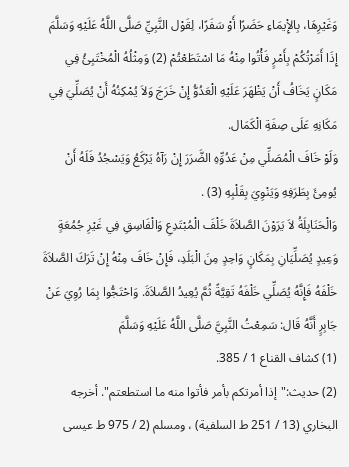وَغَيْرِهَا، بِالإِْيمَاءِ حَضَرًا أَوْ سَفَرًا، لِقَوْل النَّبِيِّ صَلَّى اللَّهُ عَلَيْهِ وَسَلَّمَ إِذَا أَمَرْتُكُمْ بِأَمْرٍ فَأْتُوا مِنْهُ مَا اسْتَطَعْتُمْ (2) وَمِثْلُهُ الْمُخْتَبِئُ فِي مَكَانٍ يَخَافُ أَنْ يَظْهَرَ عَلَيْهِ الْعَدُوُّ إِنْ خَرَجَ وَلاَ يُمْكِنُهُ أَنْ يُصَلِّيَ فِي مَكَانِهِ عَلَى صِفَةِ الْكَمَال.
وَلَوْ خَافَ الْمُصَلِّي مِنْ عَدُوِّهِ الضَّرَرَ إِنْ رَآهُ يَرْكَعُ وَيَسْجُدُ فَلَهُ أَنْ يُومِئَ بِطَرَفِهِ وَيَنْوِيَ بِقَلْبِهِ (3) .
وَالْحَنَابِلَةُ لاَ يَرَوْنَ الصَّلاَةَ خَلْفَ الْمُبْتَدِعِ وَالْفَاسِقِ فِي غَيْرِ جُمُعَةٍ وَعِيدٍ يُصَلِّيَانِ بِمَكَانٍ وَاحِدٍ مِنَ الْبَلَدِ، فَإِنْ خَافَ مِنْهُ إِنْ تَرَكَ الصَّلاَةَ خَلْفَهُ فَإِنَّهُ يُصَلِّي خَلْفَهُ تَقِيَّةً ثُمَّ يُعِيدُ الصَّلاَةَ. وَاحْتَجُّوا بِمَا رُوِيَ عَنْ جَابِرٍ أَنَّهُ قَال: سَمِعْتُ النَّبِيَّ صَلَّى اللَّهُ عَلَيْهِ وَسَلَّمَ
(1) كشاف القناع 1 / 385.
(2) حديث:"إذا أمرتكم بأمر فأتوا منه ما استطعتم". أخرجه البخاري (13 / 251 ط السلفية) ، ومسلم (2 / 975 ط عيسى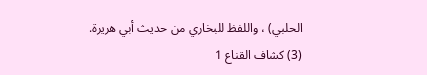الحلبي) ، واللفظ للبخاري من حديث أبي هريرة.
(3) كشاف القناع 1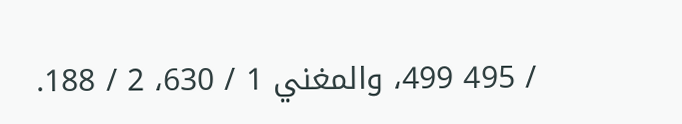/ 495 499، والمغني 1 / 630، 2 / 188.